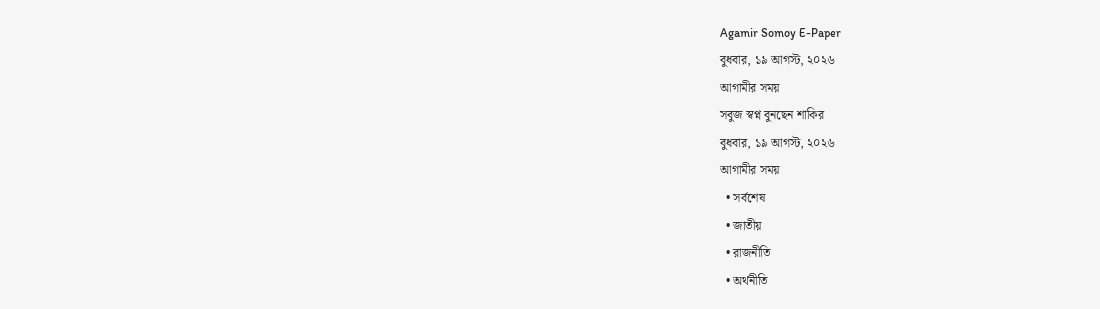Agamir Somoy E-Paper
বুধবার, ১৯ আগস্ট, ২০২৬
আগামীর সময়
সবুজ স্বপ্ন বুনছেন শাকির
বুধবার, ১৯ আগস্ট, ২০২৬
আগামীর সময়
  • সর্বশেষ
  • জাতীয়
  • রাজনীতি
  • অর্থনীতি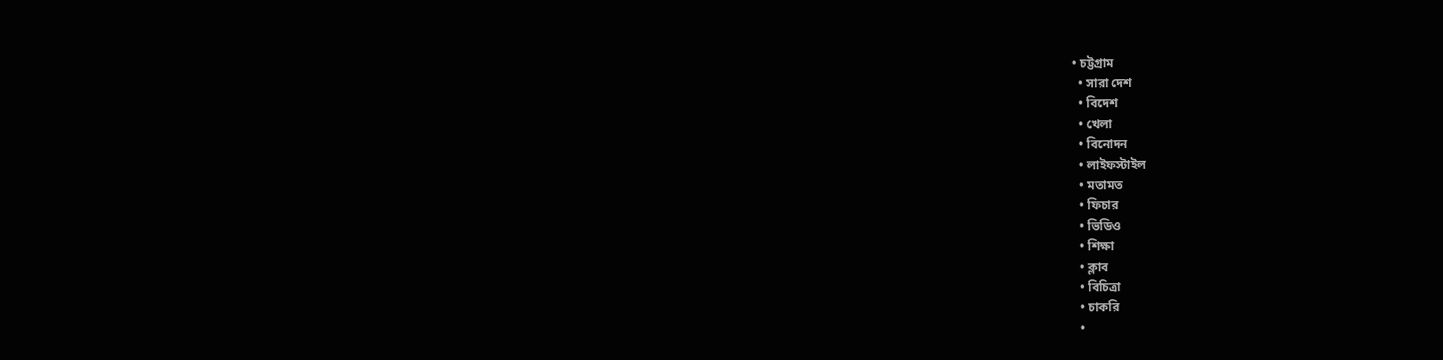• চট্টগ্রাম
  • সারা দেশ
  • বিদেশ
  • খেলা
  • বিনোদন
  • লাইফস্টাইল
  • মতামত
  • ফিচার
  • ভিডিও
  • শিক্ষা
  • ক্লাব
  • বিচিত্রা
  • চাকরি
  •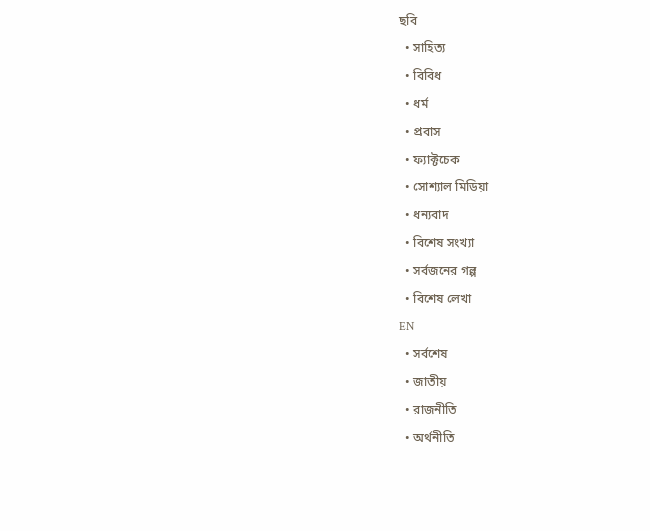ছবি
  • সাহিত্য
  • বিবিধ
  • ধর্ম
  • প্রবাস
  • ফ্যাক্টচেক
  • সোশ্যাল মিডিয়া
  • ধন্যবাদ
  • বিশেষ সংখ্যা
  • সর্বজনের গল্প
  • বিশেষ লেখা
EN
  • সর্বশেষ
  • জাতীয়
  • রাজনীতি
  • অর্থনীতি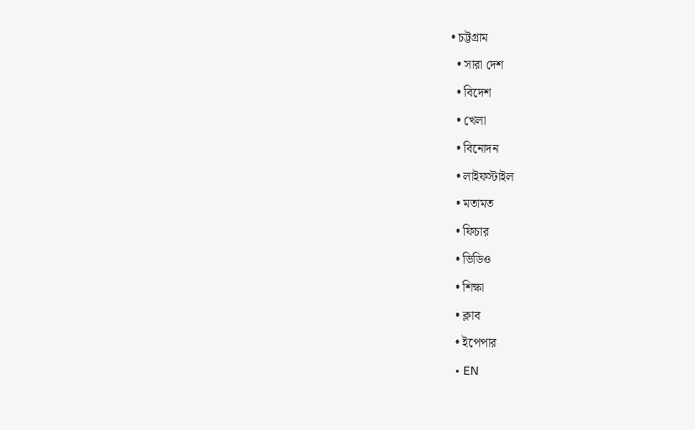• চট্টগ্রাম
  • সারা দেশ
  • বিদেশ
  • খেলা
  • বিনোদন
  • লাইফস্টাইল
  • মতামত
  • ফিচার
  • ভিডিও
  • শিক্ষা
  • ক্লাব
  • ইপেপার
  • EN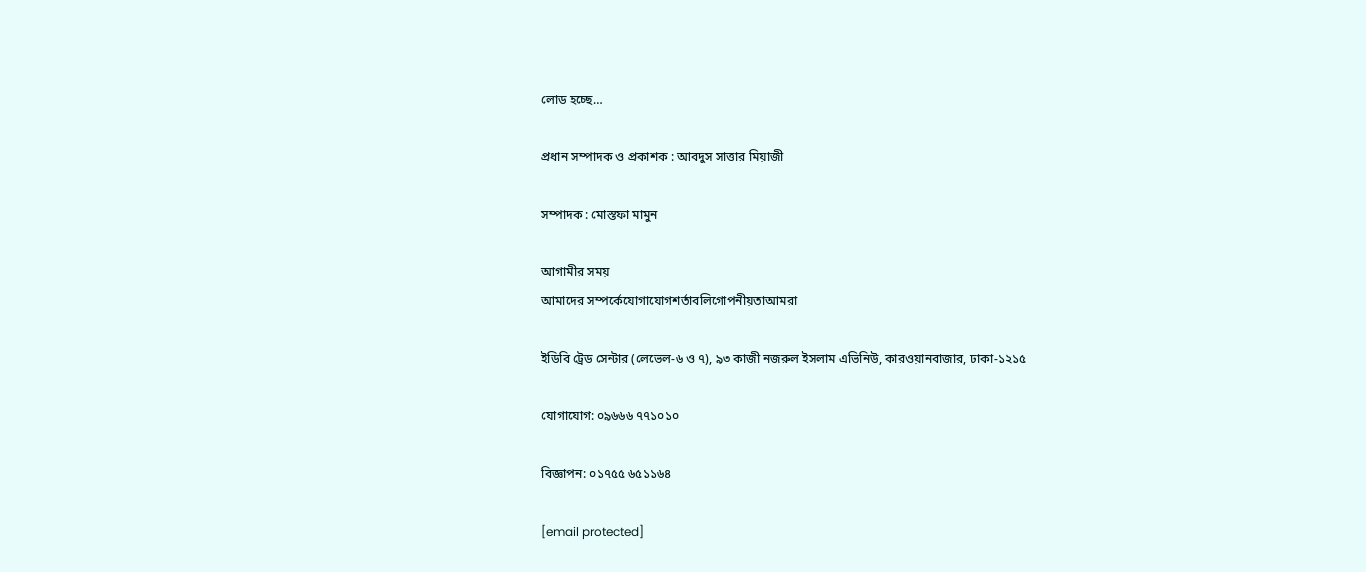লোড হচ্ছে…

প্রধান সম্পাদক ও প্রকাশক : আবদুস সাত্তার মিয়াজী

সম্পাদক : মোস্তফা মামুন

আগামীর সময়
আমাদের সম্পর্কেযোগাযোগশর্তাবলিগোপনীয়তাআমরা

ইডিবি ট্রেড সেন্টার (লেভেল-৬ ও ৭), ৯৩ কাজী নজরুল ইসলাম এভিনিউ, কারওয়ানবাজার, ঢাকা-১২১৫

যোগাযোগ: ০৯৬৬৬ ৭৭১০১০

বিজ্ঞাপন: ০১৭৫৫ ৬৫১১৬৪

[email protected]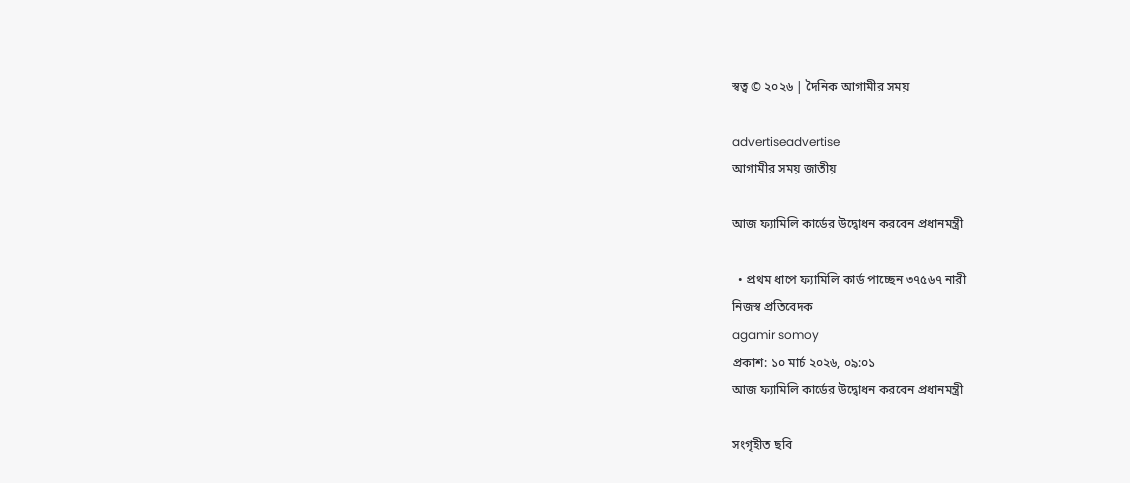স্বত্ব © ২০২৬ | দৈনিক আগামীর সময়

advertiseadvertise
আগামীর সময় জাতীয়

আজ ফ্যামিলি কার্ডের উদ্বোধন করবেন প্রধানমন্ত্রী

  • প্রথম ধাপে ফ্যামিলি কার্ড পাচ্ছেন ৩৭৫৬৭ নারী
নিজস্ব প্রতিবেদক
agamir somoy
প্রকাশ: ১০ মার্চ ২০২৬, ০৯:০১
আজ ফ্যামিলি কার্ডের উদ্বোধন করবেন প্রধানমন্ত্রী

সংগৃহীত ছবি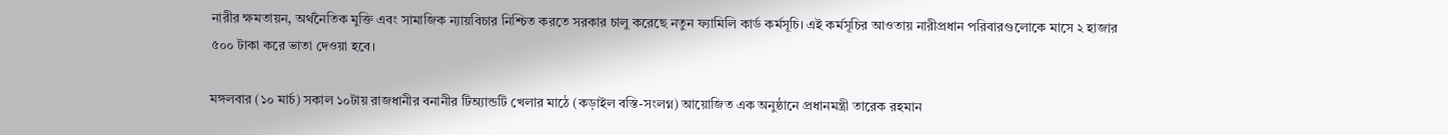নারীর ক্ষমতায়ন, অর্থনৈতিক মুক্তি এবং সামাজিক ন্যায়বিচার নিশ্চিত করতে সরকার চালু করেছে নতুন ফ্যামিলি কার্ড কর্মসূচি। এই কর্মসূচির আওতায় নারীপ্রধান পরিবারগুলোকে মাসে ২ হাজার ৫০০ টাকা করে ভাতা দেওয়া হবে।

মঙ্গলবার (১০ মার্চ) সকাল ১০টায় রাজধানীর বনানীর টিঅ্যান্ডটি খেলার মাঠে (কড়াইল বস্তি-সংলগ্ন) আয়োজিত এক অনুষ্ঠানে প্রধানমন্ত্রী তারেক রহমান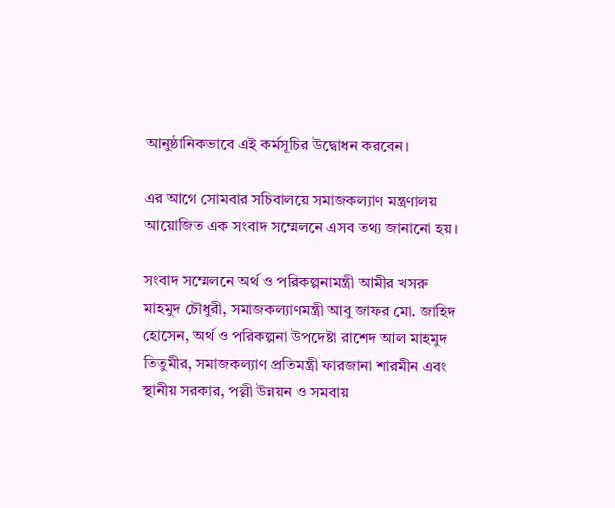আনুষ্ঠানিকভাবে এই কর্মসূচির উদ্বোধন করবেন।

এর আগে সোমবার সচিবালয়ে সমাজকল্যাণ মন্ত্রণালয় আয়োজিত এক সংবাদ সম্মেলনে এসব তথ্য জানানো হয়।

সংবাদ সম্মেলনে অর্থ ও পরিকল্পনামন্ত্রী আমীর খসরু মাহমুদ চৌধুরী, সমাজকল্যাণমন্ত্রী আবু জাফর মো. জাহিদ হোসেন, অর্থ ও পরিকল্পনা উপদেষ্টা রাশেদ আল মাহমুদ তিতুমীর, সমাজকল্যাণ প্রতিমন্ত্রী ফারজানা শারমীন এবং স্থানীয় সরকার, পল্লী উন্নয়ন ও সমবায়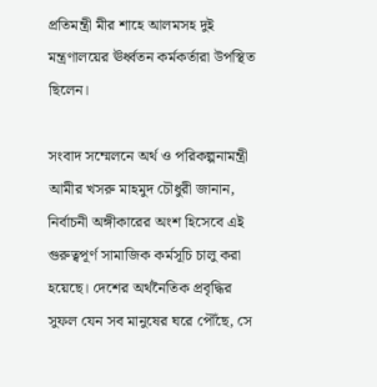প্রতিমন্ত্রী মীর শাহে আলমসহ দুই মন্ত্রণালয়ের ঊর্ধ্বতন কর্মকর্তারা উপস্থিত ছিলেন।

সংবাদ সম্মেলনে অর্থ ও পরিকল্পনামন্ত্রী আমীর খসরু মাহমুদ চৌধুরী জানান, নির্বাচনী অঙ্গীকারের অংশ হিসেবে এই গুরুত্বপূর্ণ সামাজিক কর্মসূচি চালু করা হয়েছে। দেশের অর্থনৈতিক প্রবৃদ্ধির সুফল যেন সব মানুষের ঘরে পৌঁছে, সে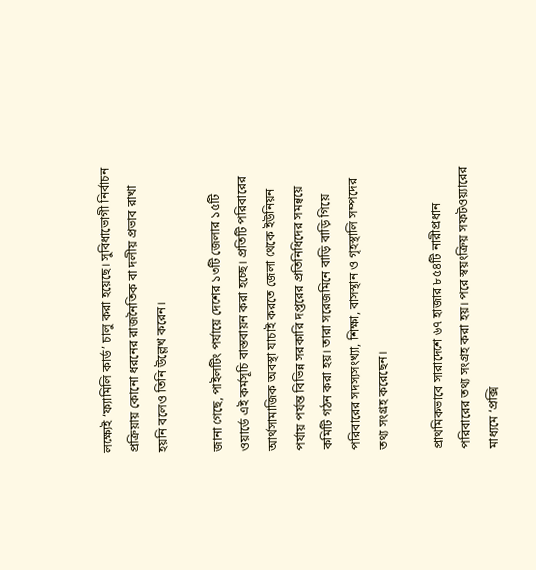লক্ষ্যেই ‘ফ্যামিলি কার্ড’ চালু করা হয়েছে। সুবিধাভোগী নির্বাচন প্রক্রিয়ায় কোনো ধরনের রাজনৈতিক বা দলীয় প্রভাব রাখা হয়নি বলেও তিনি উল্লেখ করেন।

জানা গেছে, পাইলটিং পর্যায়ে দেশের ১৩টি জেলার ১৫টি ওয়ার্ডে এই কর্মসূচি বাস্তবায়ন করা হচ্ছে। প্রতিটি পরিবারের আর্থসামাজিক অবস্থা যাচাই করতে জেলা থেকে ইউনিয়ন পর্যায় পর্যন্ত বিভিন্ন সরকারি দপ্তরের প্রতিনিধিদের সমন্বয়ে কমিটি গঠন করা হয়। তারা সরেজমিনে বাড়ি বাড়ি গিয়ে পরিবারের সদস্যসংখ্যা, শিক্ষা, বাসস্থান ও গৃহস্থালি সম্পদের তথ্য সংগ্রহ করেছেন।

প্রাথমিকভাবে সারাদেশে ৬৭ হাজার ৮৫৪টি নারীপ্রধান পরিবারের তথ্য সংগ্রহ করা হয়। পরে স্বয়ংক্রিয় সফটওয়্যারের মাধ্যমে ‘প্রক্সি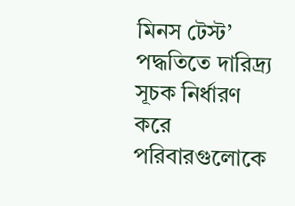মিনস টেস্ট’ পদ্ধতিতে দারিদ্র্য সূচক নির্ধারণ করে পরিবারগুলোকে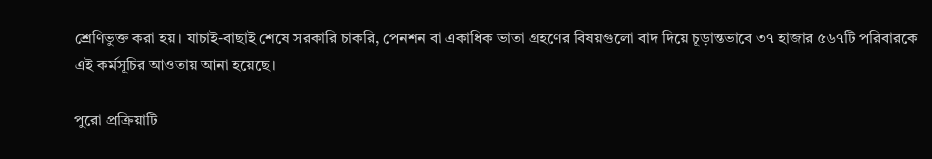শ্রেণিভুক্ত করা হয়। যাচাই-বাছাই শেষে সরকারি চাকরি, পেনশন বা একাধিক ভাতা গ্রহণের বিষয়গুলো বাদ দিয়ে চূড়ান্তভাবে ৩৭ হাজার ৫৬৭টি পরিবারকে এই কর্মসূচির আওতায় আনা হয়েছে।

পুরো প্রক্রিয়াটি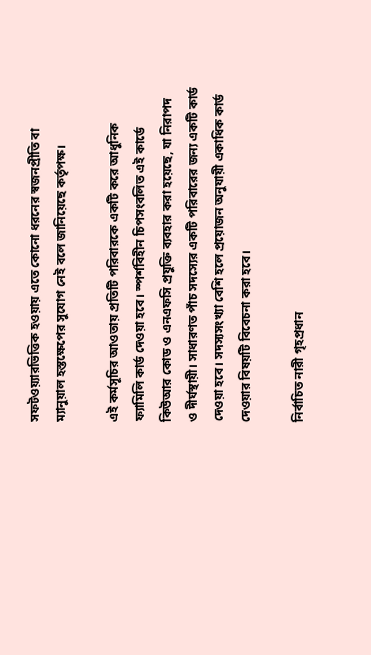সফটওয়্যারভিত্তিক হওয়ায় এতে কোনো ধরনের স্বজনপ্রীতি বা ম্যানুয়াল হস্তক্ষেপের সুযোগ নেই বলে জানিয়েছে কর্তৃপক্ষ।

এই কর্মসূচির আওতায় প্রতিটি পরিবারকে একটি করে আধুনিক ফ্যামিলি কার্ড দেওয়া হবে। স্পর্শবিহীন চিপসংবলিত এই কার্ডে কিউআর কোড ও এনএফসি প্রযুক্তি ব্যবহার করা হয়েছে, যা নিরাপদ ও দীর্ঘস্থায়ী। সাধারণত পাঁচ সদস্যের একটি পরিবারের জন্য একটি কার্ড দেওয়া হবে। সদস্যসংখ্যা বেশি হলে প্রয়োজন অনুযায়ী একাধিক কার্ড দেওয়ার বিষয়টি বিবেচনা করা হবে।

নির্বাচিত নারী গৃহপ্রধান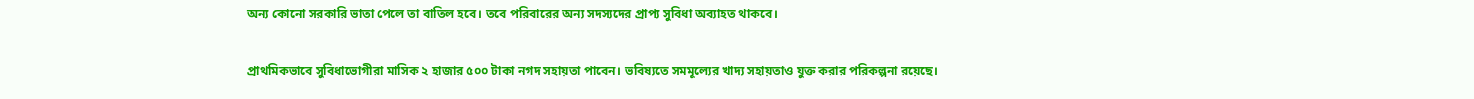অন্য কোনো সরকারি ভাতা পেলে তা বাতিল হবে। তবে পরিবারের অন্য সদস্যদের প্রাপ্য সুবিধা অব্যাহত থাকবে।

প্রাথমিকভাবে সুবিধাভোগীরা মাসিক ২ হাজার ৫০০ টাকা নগদ সহায়তা পাবেন। ভবিষ্যতে সমমূল্যের খাদ্য সহায়তাও যুক্ত করার পরিকল্পনা রয়েছে।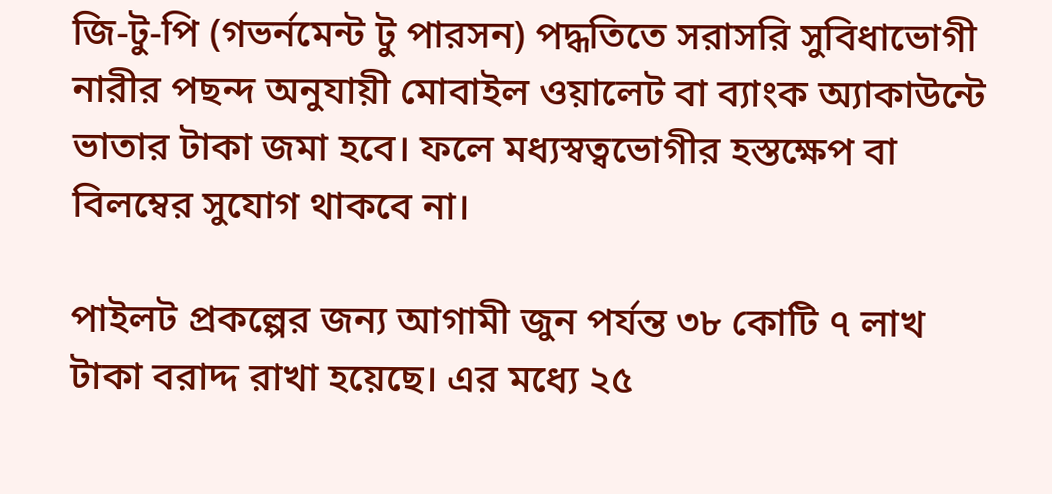জি-টু-পি (গভর্নমেন্ট টু পারসন) পদ্ধতিতে সরাসরি সুবিধাভোগী নারীর পছন্দ অনুযায়ী মোবাইল ওয়ালেট বা ব্যাংক অ্যাকাউন্টে ভাতার টাকা জমা হবে। ফলে মধ্যস্বত্বভোগীর হস্তক্ষেপ বা বিলম্বের সুযোগ থাকবে না।

পাইলট প্রকল্পের জন্য আগামী জুন পর্যন্ত ৩৮ কোটি ৭ লাখ টাকা বরাদ্দ রাখা হয়েছে। এর মধ্যে ২৫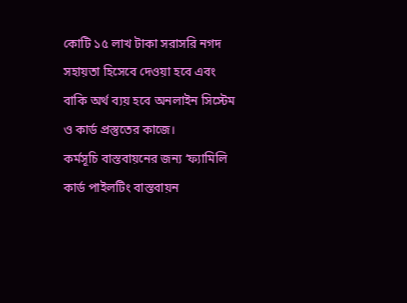কোটি ১৫ লাখ টাকা সরাসরি নগদ সহায়তা হিসেবে দেওয়া হবে এবং বাকি অর্থ ব্যয় হবে অনলাইন সিস্টেম ও কার্ড প্রস্তুতের কাজে।
কর্মসূচি বাস্তবায়নের জন্য ‘ফ্যামিলি কার্ড পাইলটিং বাস্তবায়ন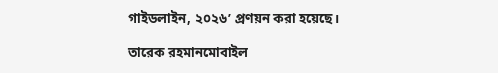গাইডলাইন, ২০২৬’ প্রণয়ন করা হয়েছে।

তারেক রহমানমোবাইল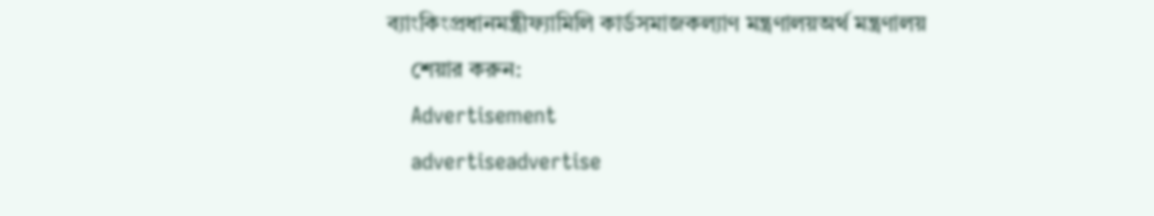ব্যাংকিংপ্রধানমন্ত্রীফ্যামিলি কার্ডসমাজকল্যাণ মন্ত্রণালয়অর্থ মন্ত্রণালয়
    শেয়ার করুন:
    Advertisement
    advertiseadvertise